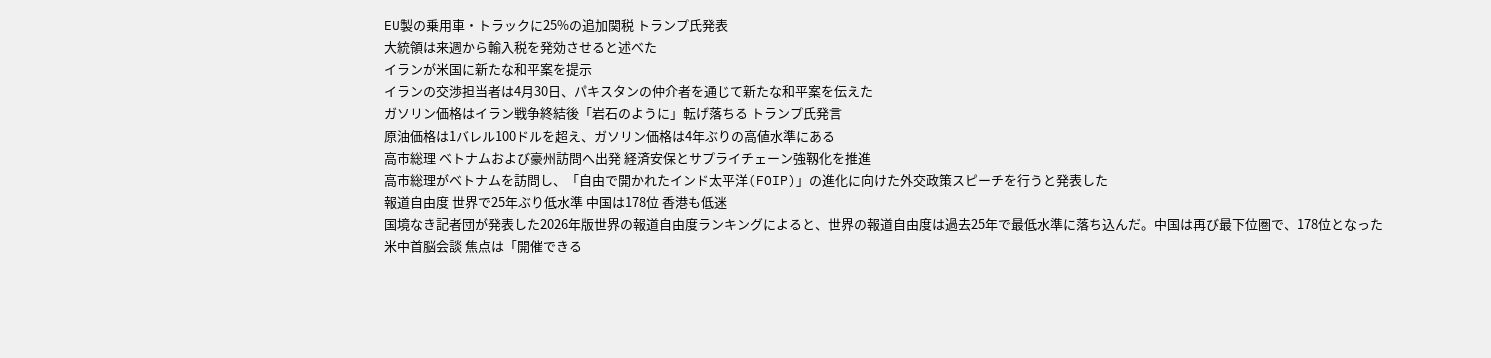EU製の乗用車・トラックに25%の追加関税 トランプ氏発表
大統領は来週から輸入税を発効させると述べた
イランが米国に新たな和平案を提示
イランの交渉担当者は4月30日、パキスタンの仲介者を通じて新たな和平案を伝えた
ガソリン価格はイラン戦争終結後「岩石のように」転げ落ちる トランプ氏発言
原油価格は1バレル100ドルを超え、ガソリン価格は4年ぶりの高値水準にある
高市総理 ベトナムおよび豪州訪問へ出発 経済安保とサプライチェーン強靱化を推進
高市総理がベトナムを訪問し、「自由で開かれたインド太平洋(FOIP)」の進化に向けた外交政策スピーチを行うと発表した
報道自由度 世界で25年ぶり低水準 中国は178位 香港も低迷
国境なき記者団が発表した2026年版世界の報道自由度ランキングによると、世界の報道自由度は過去25年で最低水準に落ち込んだ。中国は再び最下位圏で、178位となった
米中首脳会談 焦点は「開催できる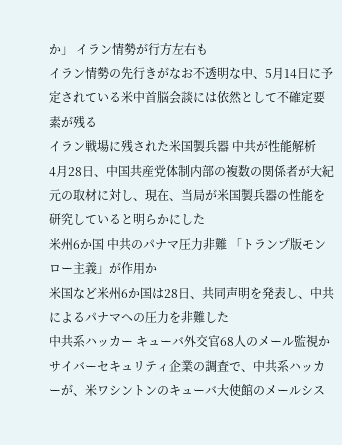か」 イラン情勢が行方左右も
イラン情勢の先行きがなお不透明な中、5月14日に予定されている米中首脳会談には依然として不確定要素が残る
イラン戦場に残された米国製兵器 中共が性能解析
4月28日、中国共産党体制内部の複数の関係者が大紀元の取材に対し、現在、当局が米国製兵器の性能を研究していると明らかにした
米州6か国 中共のパナマ圧力非難 「トランプ版モンロー主義」が作用か
米国など米州6か国は28日、共同声明を発表し、中共によるパナマへの圧力を非難した
中共系ハッカー キューバ外交官68人のメール監視か
サイバーセキュリティ企業の調査で、中共系ハッカーが、米ワシントンのキューバ大使館のメールシス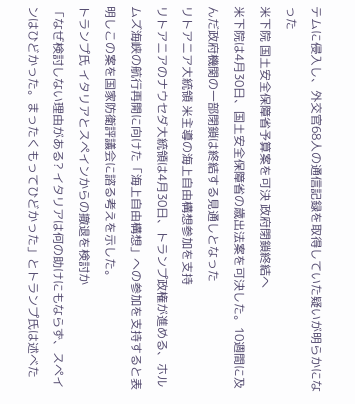テムに侵入し、外交官68人の通信記録を取得していた疑いが明らかになった
米下院 国土安全保障省予算案を可決 政府閉鎖終結へ
米下院は4月30日、国土安全保障省の歳出法案を可決した。10週間に及んだ政府機関の一部閉鎖は終結する見通しとなった
リトアニア大統領 米主導の海上自由構想参加を支持
リトアニアのナウセダ大統領は4月30日、トランプ政権が進める、ホルムズ海峡の航行再開に向けた「海上自由構想」への参加を支持すると表明しこの案を国家防衛評議会に諮る考えを示した。
トランプ氏 イタリアとスペインからの撤退を検討か
「なぜ検討しない理由がある? イタリアは何の助けにもならず、スペインはひどかった。まったくもってひどかった」とトランプ氏は述べた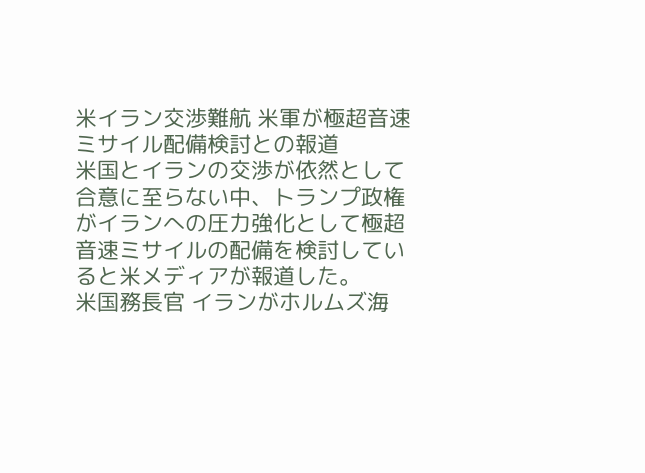米イラン交渉難航 米軍が極超音速ミサイル配備検討との報道
米国とイランの交渉が依然として合意に至らない中、トランプ政権がイランへの圧力強化として極超音速ミサイルの配備を検討していると米メディアが報道した。
米国務長官 イランがホルムズ海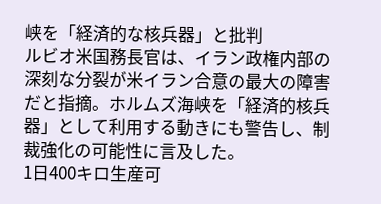峡を「経済的な核兵器」と批判
ルビオ米国務長官は、イラン政権内部の深刻な分裂が米イラン合意の最大の障害だと指摘。ホルムズ海峡を「経済的核兵器」として利用する動きにも警告し、制裁強化の可能性に言及した。
1日400キロ生産可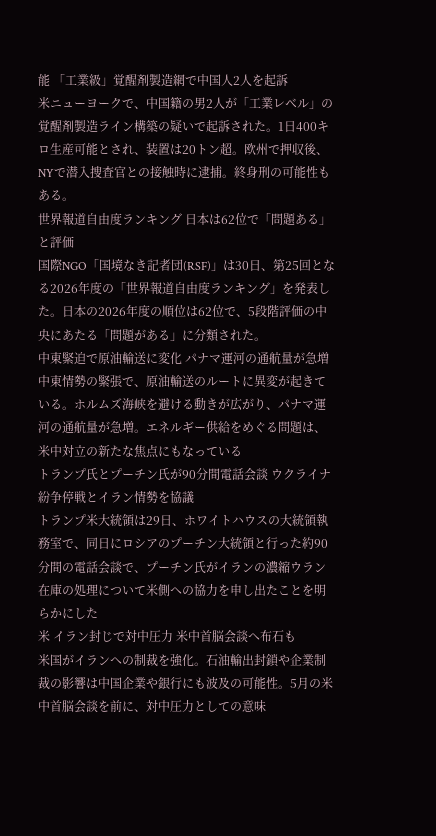能 「工業級」覚醒剤製造網で中国人2人を起訴
米ニューヨークで、中国籍の男2人が「工業レベル」の覚醒剤製造ライン構築の疑いで起訴された。1日400キロ生産可能とされ、装置は20トン超。欧州で押収後、NYで潜入捜査官との接触時に逮捕。終身刑の可能性もある。
世界報道自由度ランキング 日本は62位で「問題ある」と評価
国際NGO「国境なき記者団(RSF)」は30日、第25回となる2026年度の「世界報道自由度ランキング」を発表した。日本の2026年度の順位は62位で、5段階評価の中央にあたる「問題がある」に分類された。
中東緊迫で原油輸送に変化 パナマ運河の通航量が急増
中東情勢の緊張で、原油輸送のルートに異変が起きている。ホルムズ海峡を避ける動きが広がり、パナマ運河の通航量が急増。エネルギー供給をめぐる問題は、米中対立の新たな焦点にもなっている
トランプ氏とプーチン氏が90分間電話会談 ウクライナ紛争停戦とイラン情勢を協議
トランプ米大統領は29日、ホワイトハウスの大統領執務室で、同日にロシアのプーチン大統領と行った約90分間の電話会談で、プーチン氏がイランの濃縮ウラン在庫の処理について米側への協力を申し出たことを明らかにした
米 イラン封じで対中圧力 米中首脳会談へ布石も
米国がイランへの制裁を強化。石油輸出封鎖や企業制裁の影響は中国企業や銀行にも波及の可能性。5月の米中首脳会談を前に、対中圧力としての意味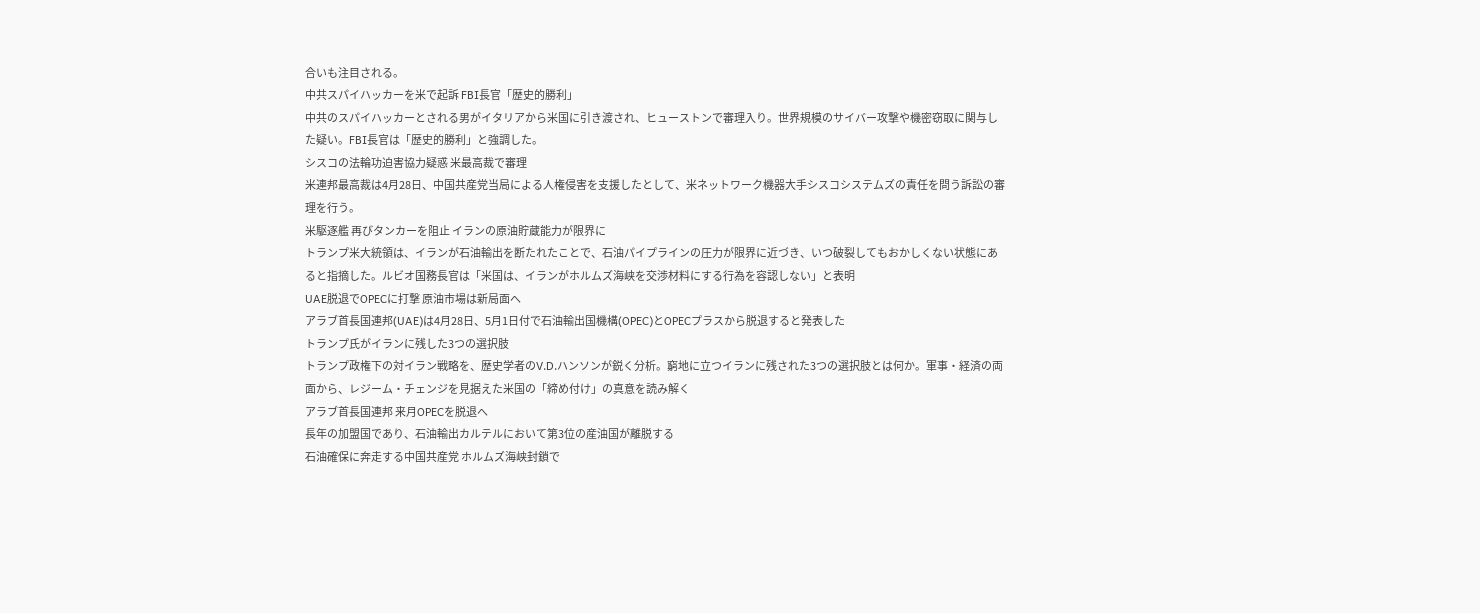合いも注目される。
中共スパイハッカーを米で起訴 FBI長官「歴史的勝利」
中共のスパイハッカーとされる男がイタリアから米国に引き渡され、ヒューストンで審理入り。世界規模のサイバー攻撃や機密窃取に関与した疑い。FBI長官は「歴史的勝利」と強調した。
シスコの法輪功迫害協力疑惑 米最高裁で審理
米連邦最高裁は4月28日、中国共産党当局による人権侵害を支援したとして、米ネットワーク機器大手シスコシステムズの責任を問う訴訟の審理を行う。
米駆逐艦 再びタンカーを阻止 イランの原油貯蔵能力が限界に
トランプ米大統領は、イランが石油輸出を断たれたことで、石油パイプラインの圧力が限界に近づき、いつ破裂してもおかしくない状態にあると指摘した。ルビオ国務長官は「米国は、イランがホルムズ海峡を交渉材料にする行為を容認しない」と表明
UAE脱退でOPECに打撃 原油市場は新局面へ
アラブ首長国連邦(UAE)は4月28日、5月1日付で石油輸出国機構(OPEC)とOPECプラスから脱退すると発表した
トランプ氏がイランに残した3つの選択肢
トランプ政権下の対イラン戦略を、歴史学者のV.D.ハンソンが鋭く分析。窮地に立つイランに残された3つの選択肢とは何か。軍事・経済の両面から、レジーム・チェンジを見据えた米国の「締め付け」の真意を読み解く
アラブ首長国連邦 来月OPECを脱退へ
長年の加盟国であり、石油輸出カルテルにおいて第3位の産油国が離脱する
石油確保に奔走する中国共産党 ホルムズ海峡封鎖で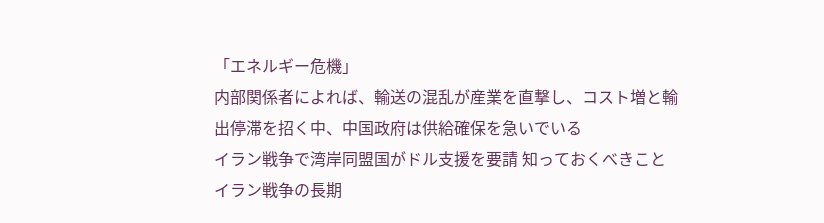「エネルギー危機」
内部関係者によれば、輸送の混乱が産業を直撃し、コスト増と輸出停滞を招く中、中国政府は供給確保を急いでいる
イラン戦争で湾岸同盟国がドル支援を要請 知っておくべきこと
イラン戦争の長期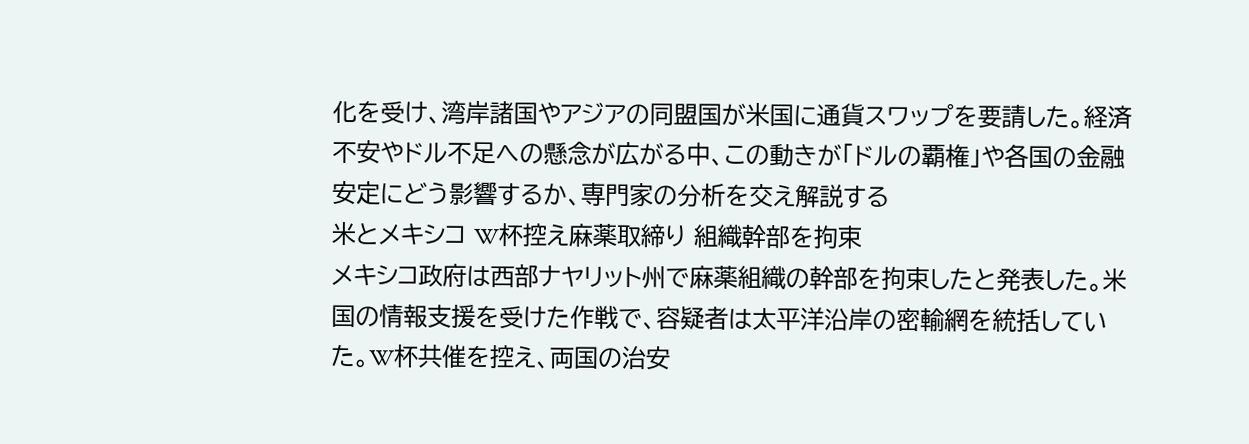化を受け、湾岸諸国やアジアの同盟国が米国に通貨スワップを要請した。経済不安やドル不足への懸念が広がる中、この動きが「ドルの覇権」や各国の金融安定にどう影響するか、専門家の分析を交え解説する
米とメキシコ W杯控え麻薬取締り 組織幹部を拘束
メキシコ政府は西部ナヤリット州で麻薬組織の幹部を拘束したと発表した。米国の情報支援を受けた作戦で、容疑者は太平洋沿岸の密輸網を統括していた。W杯共催を控え、両国の治安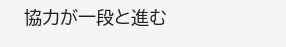協力が一段と進む